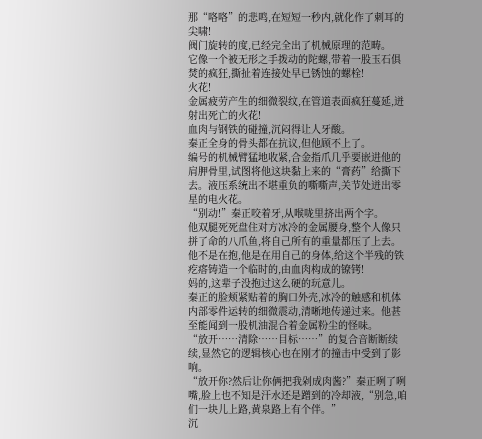那“咯咯”的悲鸣,在短短一秒内,就化作了刺耳的尖啸!
阀门旋转的度,已经完全出了机械原理的范畴。
它像一个被无形之手拨动的陀螺,带着一股玉石俱焚的疯狂,撕扯着连接处早已锈蚀的螺栓!
火花!
金属疲劳产生的细微裂纹,在管道表面疯狂蔓延,迸射出死亡的火花!
血肉与钢铁的碰撞,沉闷得让人牙酸。
秦正全身的骨头都在抗议,但他顾不上了。
编号的机械臂猛地收紧,合金指爪几乎要嵌进他的肩胛骨里,试图将他这块黏上来的“膏药”给撕下去。液压系统出不堪重负的嘶嘶声,关节处迸出零星的电火花。
“别动!”秦正咬着牙,从喉咙里挤出两个字。
他双腿死死盘住对方冰冷的金属腰身,整个人像只拼了命的八爪鱼,将自己所有的重量都压了上去。他不是在抱,他是在用自己的身体,给这个半残的铁疙瘩铸造一个临时的,由血肉构成的镣铐!
妈的,这辈子没抱过这么硬的玩意儿。
秦正的脸颊紧贴着的胸口外壳,冰冷的触感和机体内部零件运转的细微震动,清晰地传递过来。他甚至能闻到一股机油混合着金属粉尘的怪味。
“放开……清除……目标……”的复合音断断续续,显然它的逻辑核心也在刚才的撞击中受到了影响。
“放开你?然后让你俩把我剁成肉酱?”秦正咧了咧嘴,脸上也不知是汗水还是蹭到的冷却液,“别急,咱们一块儿上路,黄泉路上有个伴。”
沉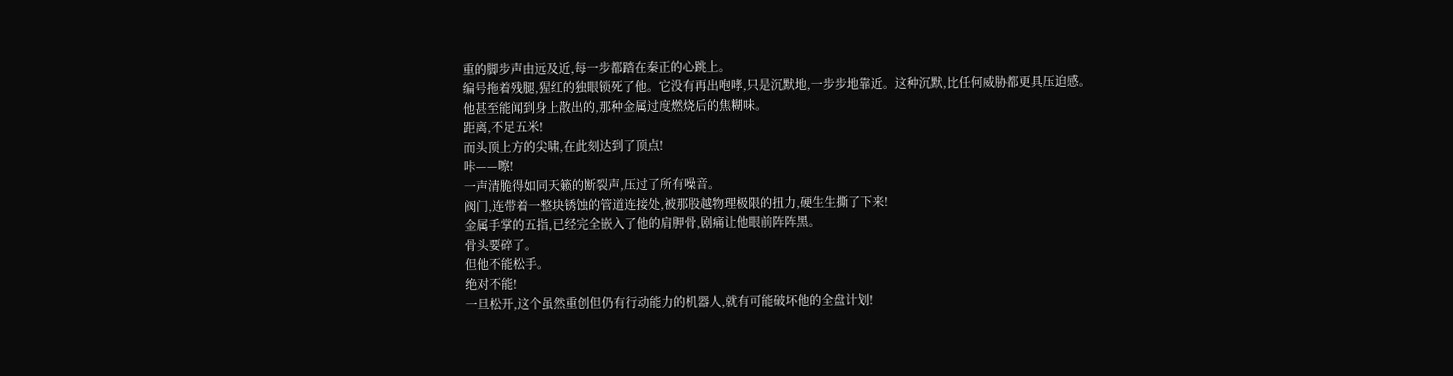重的脚步声由远及近,每一步都踏在秦正的心跳上。
编号拖着残腿,猩红的独眼锁死了他。它没有再出咆哮,只是沉默地,一步步地靠近。这种沉默,比任何威胁都更具压迫感。
他甚至能闻到身上散出的,那种金属过度燃烧后的焦糊味。
距离,不足五米!
而头顶上方的尖啸,在此刻达到了顶点!
咔——嚓!
一声清脆得如同天籁的断裂声,压过了所有噪音。
阀门,连带着一整块锈蚀的管道连接处,被那股越物理极限的扭力,硬生生撕了下来!
金属手掌的五指,已经完全嵌入了他的肩胛骨,剧痛让他眼前阵阵黑。
骨头要碎了。
但他不能松手。
绝对不能!
一旦松开,这个虽然重创但仍有行动能力的机器人,就有可能破坏他的全盘计划!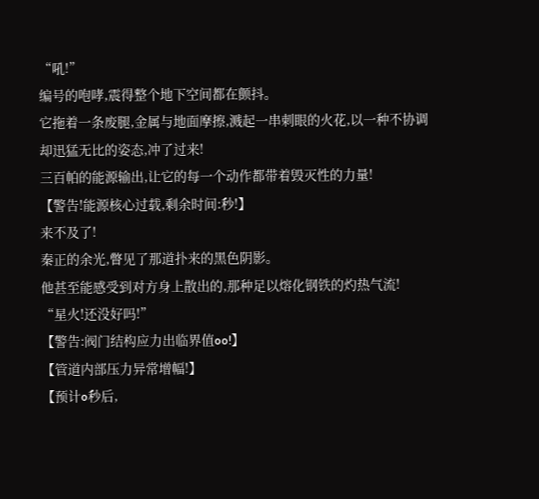“吼!”
编号的咆哮,震得整个地下空间都在颤抖。
它拖着一条废腿,金属与地面摩擦,溅起一串刺眼的火花,以一种不协调却迅猛无比的姿态,冲了过来!
三百帕的能源输出,让它的每一个动作都带着毁灭性的力量!
【警告!能源核心过载,剩余时间:秒!】
来不及了!
秦正的余光,瞥见了那道扑来的黑色阴影。
他甚至能感受到对方身上散出的,那种足以熔化钢铁的灼热气流!
“星火!还没好吗!”
【警告:阀门结构应力出临界值oo!】
【管道内部压力异常增幅!】
【预计o秒后,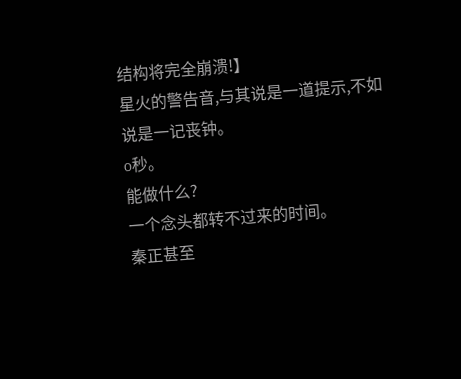结构将完全崩溃!】
星火的警告音,与其说是一道提示,不如说是一记丧钟。
o秒。
能做什么?
一个念头都转不过来的时间。
秦正甚至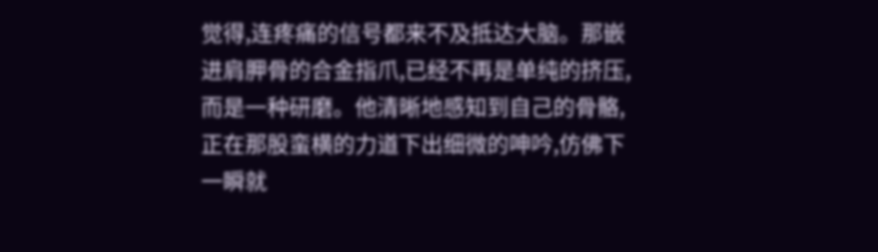觉得,连疼痛的信号都来不及抵达大脑。那嵌进肩胛骨的合金指爪,已经不再是单纯的挤压,而是一种研磨。他清晰地感知到自己的骨骼,正在那股蛮横的力道下出细微的呻吟,仿佛下一瞬就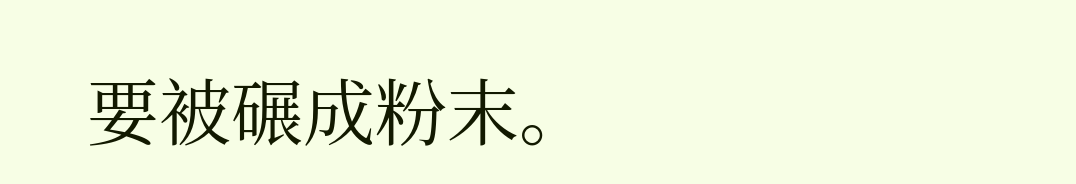要被碾成粉末。